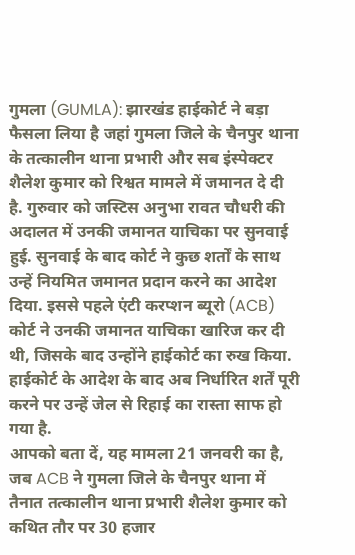गुमला (GUMLA): झारखंड हाईकोर्ट ने बड़ा फैसला लिया है जहां गुमला जिले के चैनपुर थाना के तत्कालीन थाना प्रभारी और सब इंस्पेक्टर शैलेश कुमार को रिश्वत मामले में जमानत दे दी है. गुरुवार को जस्टिस अनुभा रावत चौधरी की अदालत में उनकी जमानत याचिका पर सुनवाई हुई. सुनवाई के बाद कोर्ट ने कुछ शर्तों के साथ उन्हें नियमित जमानत प्रदान करने का आदेश दिया. इससे पहले एंटी करप्शन ब्यूरो (ACB) कोर्ट ने उनकी जमानत याचिका खारिज कर दी थी, जिसके बाद उन्होंने हाईकोर्ट का रुख किया. हाईकोर्ट के आदेश के बाद अब निर्धारित शर्तें पूरी करने पर उन्हें जेल से रिहाई का रास्ता साफ हो गया है.
आपको बता दें, यह मामला 21 जनवरी का है, जब ACB ने गुमला जिले के चैनपुर थाना में तैनात तत्कालीन थाना प्रभारी शैलेश कुमार को कथित तौर पर 30 हजार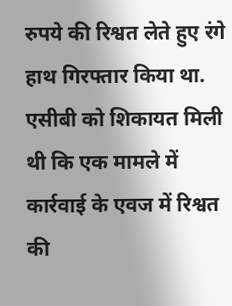रुपये की रिश्वत लेते हुए रंगे हाथ गिरफ्तार किया था. एसीबी को शिकायत मिली थी कि एक मामले में कार्रवाई के एवज में रिश्वत की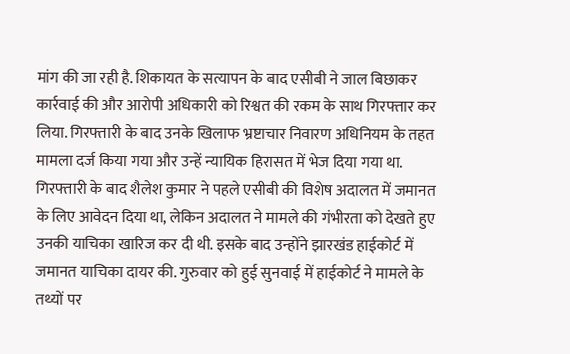मांग की जा रही है. शिकायत के सत्यापन के बाद एसीबी ने जाल बिछाकर कार्रवाई की और आरोपी अधिकारी को रिश्वत की रकम के साथ गिरफ्तार कर लिया. गिरफ्तारी के बाद उनके खिलाफ भ्रष्टाचार निवारण अधिनियम के तहत मामला दर्ज किया गया और उन्हें न्यायिक हिरासत में भेज दिया गया था.
गिरफ्तारी के बाद शैलेश कुमार ने पहले एसीबी की विशेष अदालत में जमानत के लिए आवेदन दिया था, लेकिन अदालत ने मामले की गंभीरता को देखते हुए उनकी याचिका खारिज कर दी थी. इसके बाद उन्होंने झारखंड हाईकोर्ट में जमानत याचिका दायर की. गुरुवार को हुई सुनवाई में हाईकोर्ट ने मामले के तथ्यों पर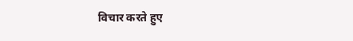विचार करते हुए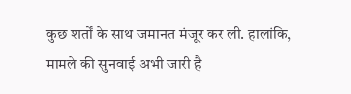कुछ शर्तों के साथ जमानत मंजूर कर ली. हालांकि, मामले की सुनवाई अभी जारी है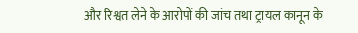और रिश्वत लेने के आरोपों की जांच तथा ट्रायल कानून के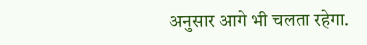अनुसार आगे भी चलता रहेगा.